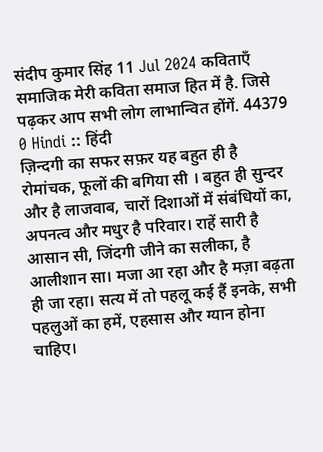संदीप कुमार सिंह 11 Jul 2024 कविताएँ समाजिक मेरी कविता समाज हित में है. जिसे पढ़कर आप सभी लोग लाभान्वित होंगें. 44379 0 Hindi :: हिंदी
ज़िन्दगी का सफर सफ़र यह बहुत ही है रोमांचक, फूलों की बगिया सी । बहुत ही सुन्दर और है लाजवाब, चारों दिशाओं में संबंधियों का, अपनत्व और मधुर है परिवार। राहें सारी है आसान सी, जिंदगी जीने का सलीका, है आलीशान सा। मजा आ रहा और है मज़ा बढ़ता ही जा रहा। सत्य में तो पहलू कई हैं इनके, सभी पहलुओं का हमें, एहसास और ग्यान होना चाहिए।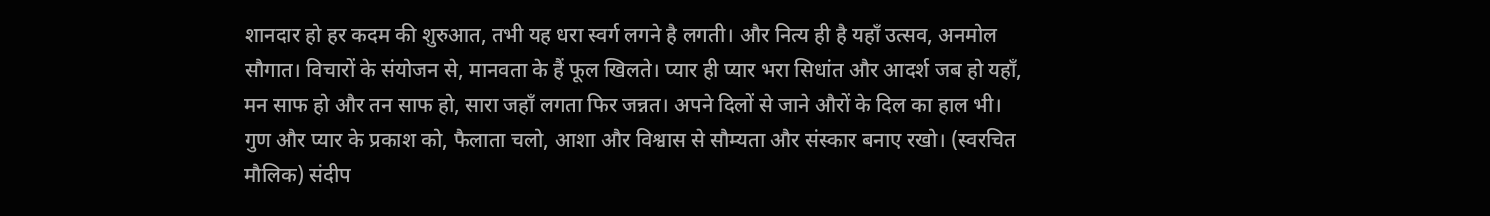शानदार हो हर कदम की शुरुआत, तभी यह धरा स्वर्ग लगने है लगती। और नित्य ही है यहाँ उत्सव, अनमोल सौगात। विचारों के संयोजन से, मानवता के हैं फूल खिलते। प्यार ही प्यार भरा सिधांत और आदर्श जब हो यहाँ, मन साफ हो और तन साफ हो, सारा जहाँ लगता फिर जन्नत। अपने दिलों से जाने औरों के दिल का हाल भी। गुण और प्यार के प्रकाश को, फैलाता चलो, आशा और विश्वास से सौम्यता और संस्कार बनाए रखो। (स्वरचित मौलिक) संदीप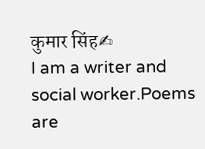कुमार सिंह✍
I am a writer and social worker.Poems are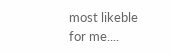most likeble for me....